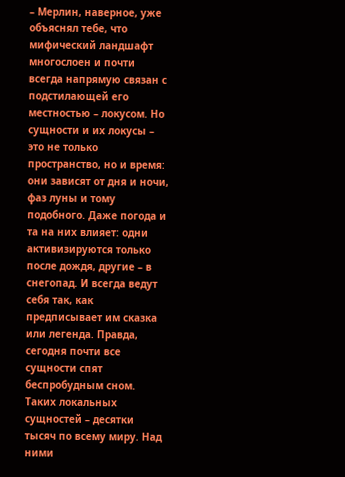– Мерлин, наверное, уже объяснял тебе, что мифический ландшафт многослоен и почти всегда напрямую связан с подстилающей его местностью – локусом. Но сущности и их локусы – это не только пространство, но и время: они зависят от дня и ночи, фаз луны и тому подобного. Даже погода и та на них влияет: одни активизируются только после дождя, другие – в снегопад. И всегда ведут себя так, как предписывает им сказка или легенда. Правда, сегодня почти все сущности спят беспробудным сном. Таких локальных сущностей – десятки тысяч по всему миру. Над ними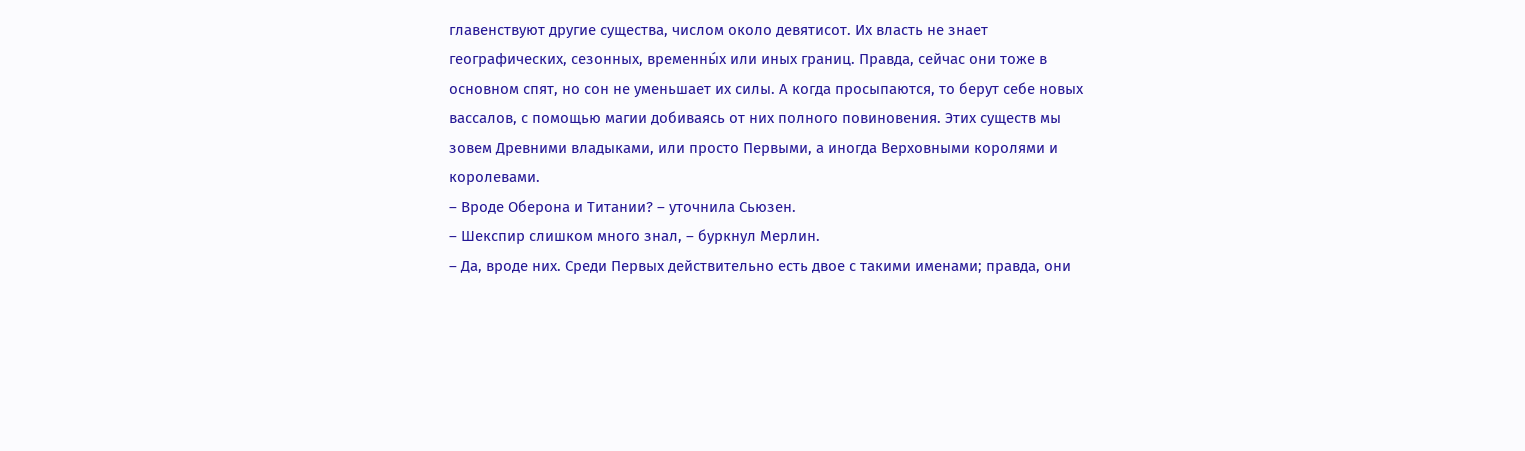главенствуют другие существа, числом около девятисот. Их власть не знает географических, сезонных, временны́х или иных границ. Правда, сейчас они тоже в основном спят, но сон не уменьшает их силы. А когда просыпаются, то берут себе новых вассалов, с помощью магии добиваясь от них полного повиновения. Этих существ мы зовем Древними владыками, или просто Первыми, а иногда Верховными королями и королевами.
– Вроде Оберона и Титании? – уточнила Сьюзен.
– Шекспир слишком много знал, – буркнул Мерлин.
– Да, вроде них. Среди Первых действительно есть двое с такими именами; правда, они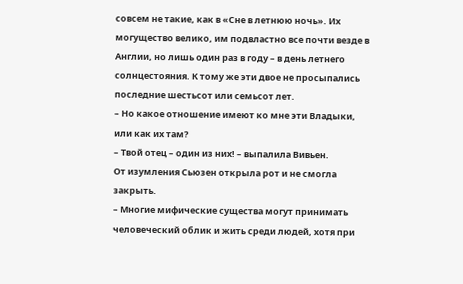совсем не такие, как в «Сне в летнюю ночь». Их могущество велико, им подвластно все почти везде в Англии, но лишь один раз в году – в день летнего солнцестояния. К тому же эти двое не просыпались последние шестьсот или семьсот лет.
– Но какое отношение имеют ко мне эти Владыки, или как их там?
– Твой отец – один из них! – выпалила Вивьен.
От изумления Сьюзен открыла рот и не смогла закрыть.
– Многие мифические существа могут принимать человеческий облик и жить среди людей, хотя при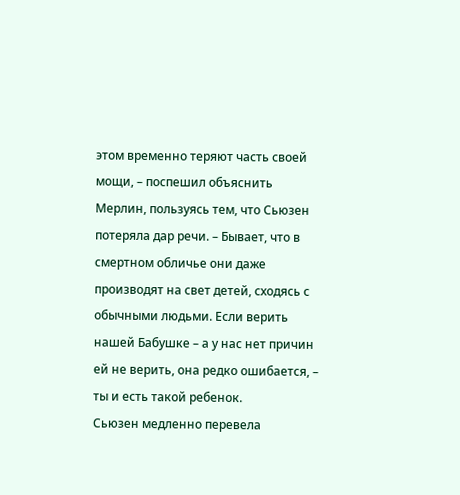этом временно теряют часть своей мощи, – поспешил объяснить Мерлин, пользуясь тем, что Сьюзен потеряла дар речи. – Бывает, что в смертном обличье они даже производят на свет детей, сходясь с обычными людьми. Если верить нашей Бабушке – а у нас нет причин ей не верить, она редко ошибается, – ты и есть такой ребенок.
Сьюзен медленно перевела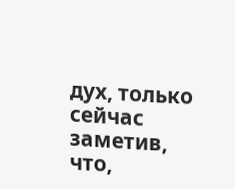дух, только сейчас заметив, что,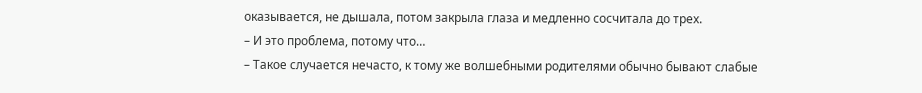оказывается, не дышала, потом закрыла глаза и медленно сосчитала до трех.
– И это проблема, потому что…
– Такое случается нечасто, к тому же волшебными родителями обычно бывают слабые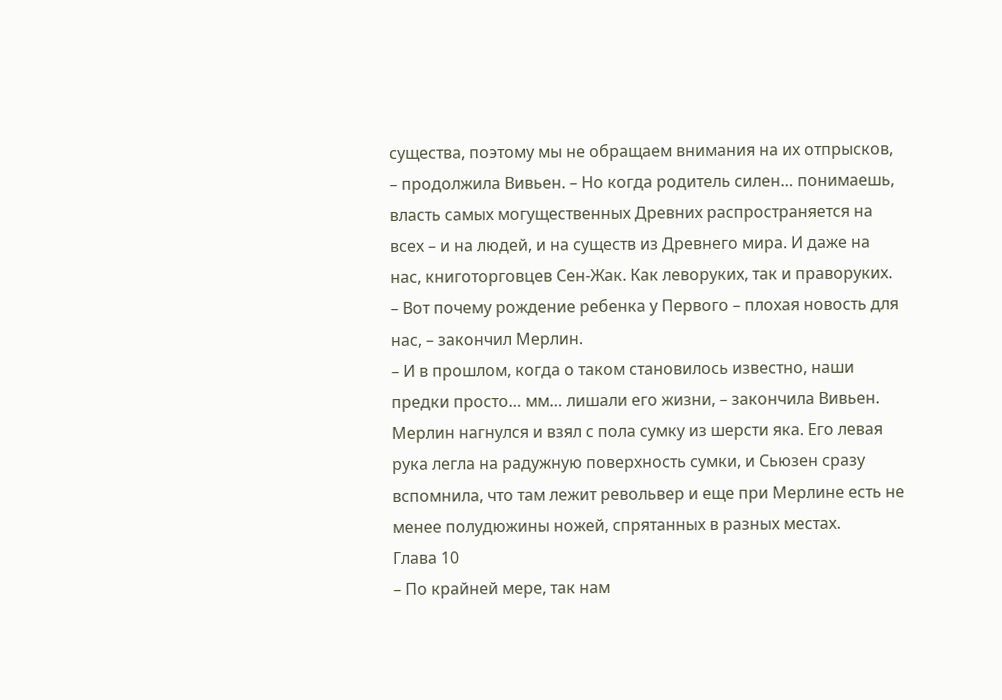существа, поэтому мы не обращаем внимания на их отпрысков, – продолжила Вивьен. – Но когда родитель силен… понимаешь, власть самых могущественных Древних распространяется на всех – и на людей, и на существ из Древнего мира. И даже на нас, книготорговцев Сен-Жак. Как леворуких, так и праворуких.
– Вот почему рождение ребенка у Первого – плохая новость для нас, – закончил Мерлин.
– И в прошлом, когда о таком становилось известно, наши предки просто… мм… лишали его жизни, – закончила Вивьен.
Мерлин нагнулся и взял с пола сумку из шерсти яка. Его левая рука легла на радужную поверхность сумки, и Сьюзен сразу вспомнила, что там лежит револьвер и еще при Мерлине есть не менее полудюжины ножей, спрятанных в разных местах.
Глава 10
– По крайней мере, так нам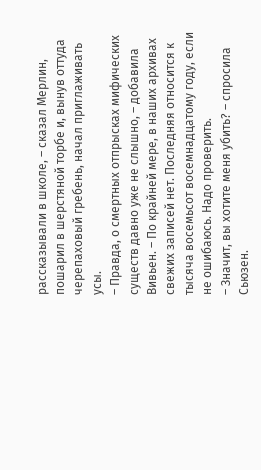рассказывали в школе, – сказал Мерлин, пошарил в шерстяной торбе и, вынув оттуда черепаховый гребень, начал приглаживать усы.
– Правда, о смертных отпрысках мифических существ давно уже не слышно, – добавила Вивьен. – По крайней мере, в наших архивах свежих записей нет. Последняя относится к тысяча восемьсот восемнадцатому году, если не ошибаюсь. Надо проверить.
– Значит, вы хотите меня убить? – спросила Сьюзен.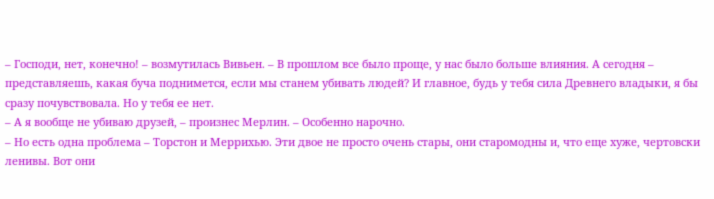– Господи, нет, конечно! – возмутилась Вивьен. – В прошлом все было проще, у нас было больше влияния. А сегодня – представляешь, какая буча поднимется, если мы станем убивать людей? И главное, будь у тебя сила Древнего владыки, я бы сразу почувствовала. Но у тебя ее нет.
– А я вообще не убиваю друзей, – произнес Мерлин. – Особенно нарочно.
– Но есть одна проблема – Торстон и Меррихью. Эти двое не просто очень стары, они старомодны и, что еще хуже, чертовски ленивы. Вот они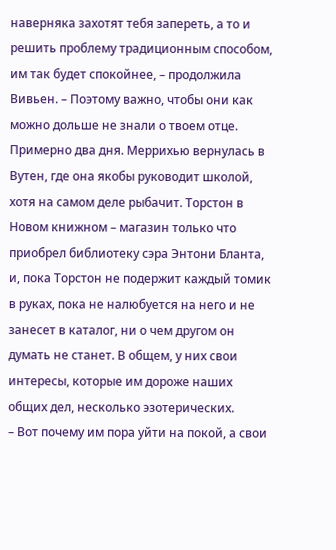наверняка захотят тебя запереть, а то и решить проблему традиционным способом, им так будет спокойнее, – продолжила Вивьен. – Поэтому важно, чтобы они как можно дольше не знали о твоем отце. Примерно два дня. Меррихью вернулась в Вутен, где она якобы руководит школой, хотя на самом деле рыбачит. Торстон в Новом книжном – магазин только что приобрел библиотеку сэра Энтони Бланта, и, пока Торстон не подержит каждый томик в руках, пока не налюбуется на него и не занесет в каталог, ни о чем другом он думать не станет. В общем, у них свои интересы, которые им дороже наших общих дел, несколько эзотерических.
– Вот почему им пора уйти на покой, а свои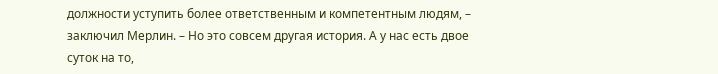должности уступить более ответственным и компетентным людям, – заключил Мерлин. – Но это совсем другая история. А у нас есть двое суток на то,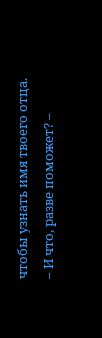чтобы узнать имя твоего отца.
– И что, разве поможет? –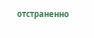отстраненно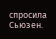спросила Сьюзен.